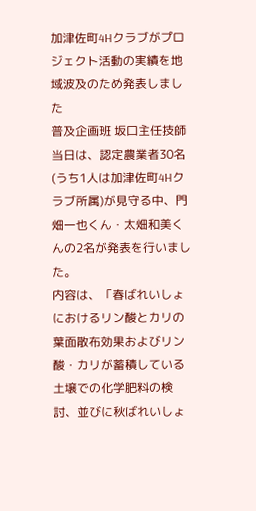加津佐町4Hクラブがプロジェクト活動の実績を地域波及のため発表しました
普及企画班 坂口主任技師
当日は、認定農業者30名(うち1人は加津佐町4Hクラブ所属)が見守る中、門畑一也くん・太畑和美くんの2名が発表を行いました。
内容は、「春ばれいしょにおけるリン酸とカリの葉面散布効果およびリン酸・カリが蓄積している土壌での化学肥料の検討、並びに秋ばれいしょ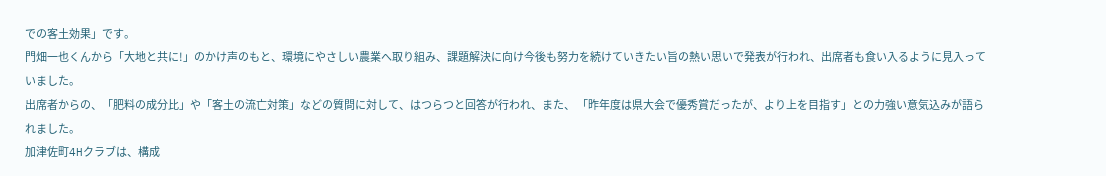での客土効果」です。
門畑一也くんから「大地と共に!」のかけ声のもと、環境にやさしい農業へ取り組み、課題解決に向け今後も努力を続けていきたい旨の熱い思いで発表が行われ、出席者も食い入るように見入っていました。
出席者からの、「肥料の成分比」や「客土の流亡対策」などの質問に対して、はつらつと回答が行われ、また、 「昨年度は県大会で優秀賞だったが、より上を目指す」との力強い意気込みが語られました。
加津佐町4Hクラブは、構成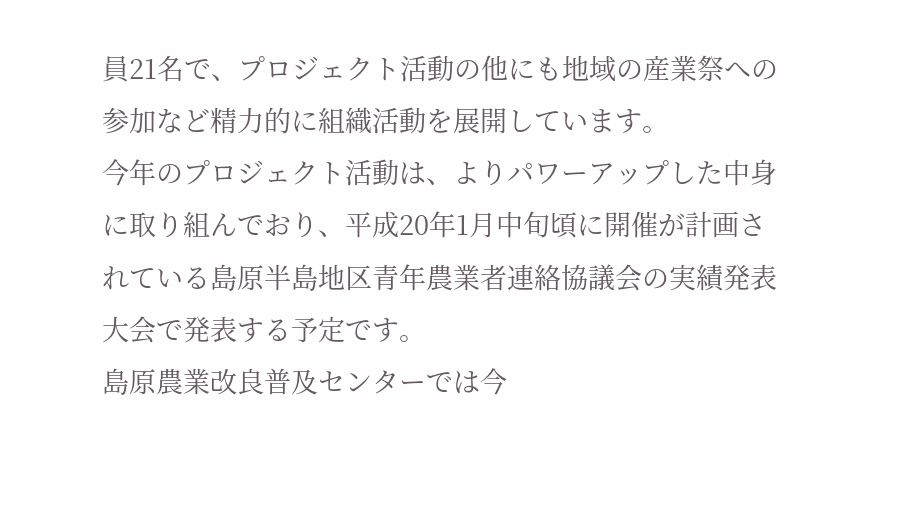員21名で、プロジェクト活動の他にも地域の産業祭への参加など精力的に組織活動を展開しています。
今年のプロジェクト活動は、よりパワーアップした中身に取り組んでおり、平成20年1月中旬頃に開催が計画されている島原半島地区青年農業者連絡協議会の実績発表大会で発表する予定です。
島原農業改良普及センターでは今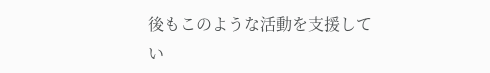後もこのような活動を支援してい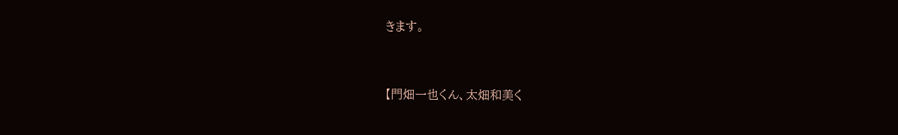きます。


【門畑一也くん、太畑和美く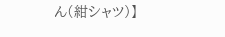ん(紺シャツ)】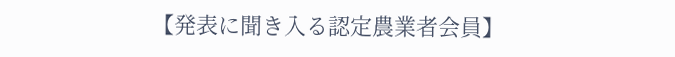【発表に聞き入る認定農業者会員】